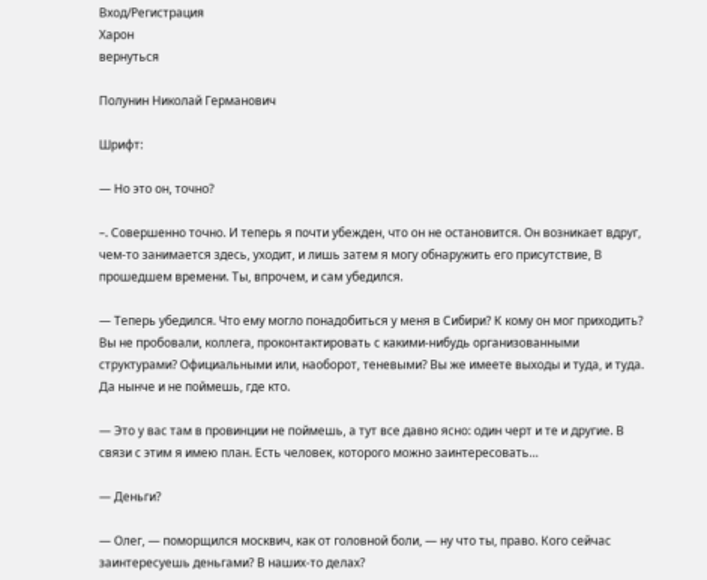Вход/Регистрация
Харон
вернуться

Полунин Николай Германович

Шрифт:

— Но это он, точно?

–. Совершенно точно. И теперь я почти убежден, что он не остановится. Он возникает вдруг, чем-то занимается здесь, уходит, и лишь затем я могу обнаружить его присутствие, В прошедшем времени. Ты, впрочем, и сам убедился.

— Теперь убедился. Что ему могло понадобиться у меня в Сибири? К кому он мог приходить? Вы не пробовали, коллега, проконтактировать с какими-нибудь организованными структурами? Официальными или, наоборот, теневыми? Вы же имеете выходы и туда, и туда. Да нынче и не поймешь, где кто.

— Это у вас там в провинции не поймешь, а тут все давно ясно: один черт и те и другие. В связи с этим я имею план. Есть человек, которого можно заинтересовать…

— Деньги?

— Олег, — поморщился москвич, как от головной боли, — ну что ты, право. Кого сейчас заинтересуешь деньгами? В наших-то делах?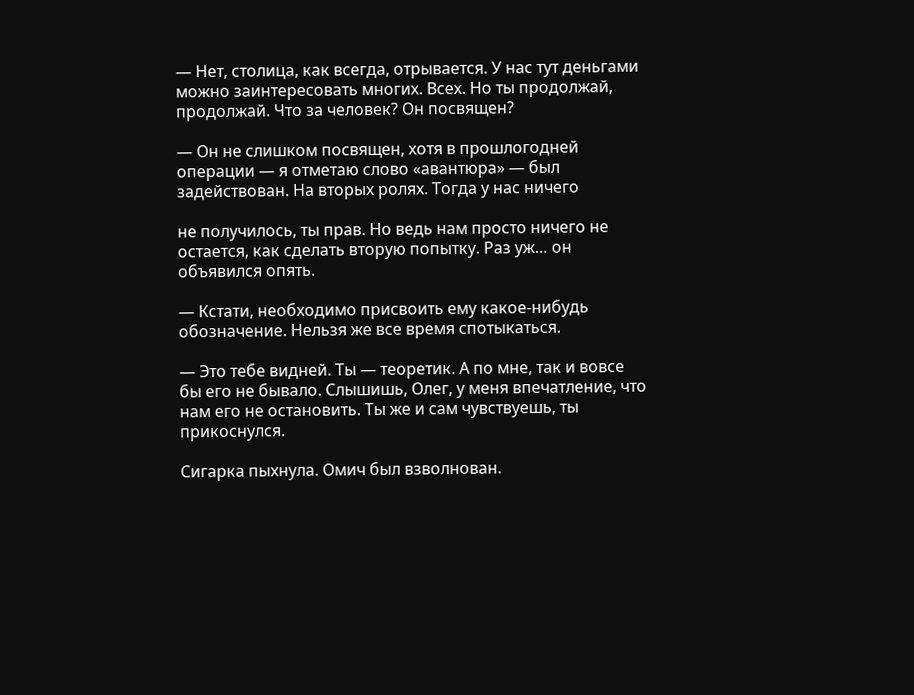— Нет, столица, как всегда, отрывается. У нас тут деньгами можно заинтересовать многих. Всех. Но ты продолжай, продолжай. Что за человек? Он посвящен?

— Он не слишком посвящен, хотя в прошлогодней операции — я отметаю слово «авантюра» — был задействован. На вторых ролях. Тогда у нас ничего

не получилось, ты прав. Но ведь нам просто ничего не остается, как сделать вторую попытку. Раз уж… он объявился опять.

— Кстати, необходимо присвоить ему какое-нибудь обозначение. Нельзя же все время спотыкаться.

— Это тебе видней. Ты — теоретик. А по мне, так и вовсе бы его не бывало. Слышишь, Олег, у меня впечатление, что нам его не остановить. Ты же и сам чувствуешь, ты прикоснулся.

Сигарка пыхнула. Омич был взволнован.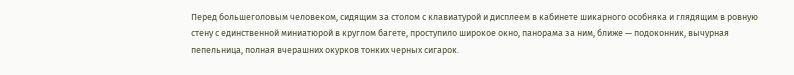Перед большеголовым человеком, сидящим за столом с клавиатурой и дисплеем в кабинете шикарного особняка и глядящим в ровную стену с единственной миниатюрой в круглом багете, проступило широкое окно, панорама за ним, ближе — подоконник, вычурная пепельница, полная вчерашних окурков тонких черных сигарок.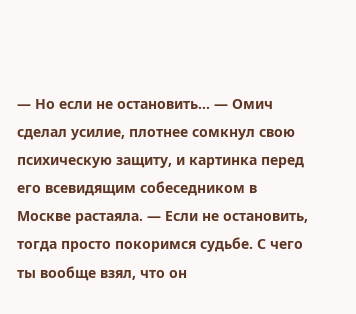— Но если не остановить… — Омич сделал усилие, плотнее сомкнул свою психическую защиту, и картинка перед его всевидящим собеседником в Москве растаяла. — Если не остановить, тогда просто покоримся судьбе. С чего ты вообще взял, что он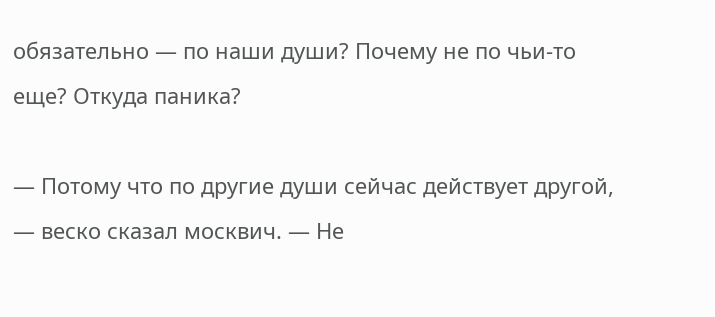обязательно — по наши души? Почему не по чьи-то еще? Откуда паника?

— Потому что по другие души сейчас действует другой, — веско сказал москвич. — Не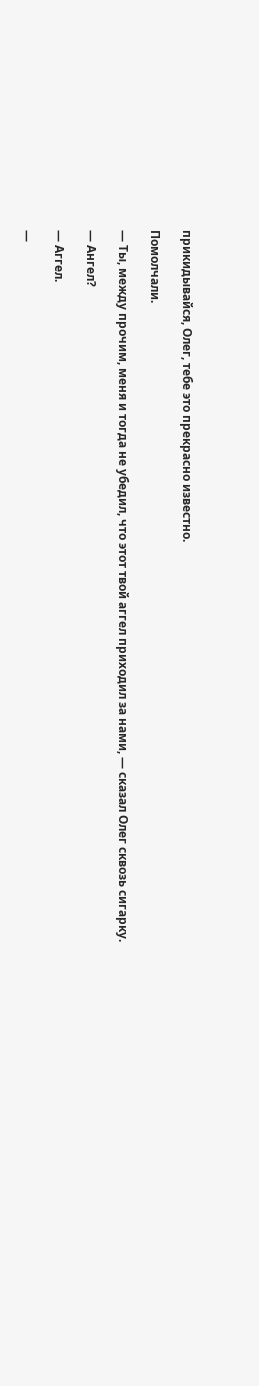прикидывайся, Олег, тебе это прекрасно известно.

Помолчали.

— Ты, между прочим, меня и тогда не убедил, что этот твой аггел приходил за нами, — сказал Олег сквозь сигарку.

— Ангел?

— Аггел.

—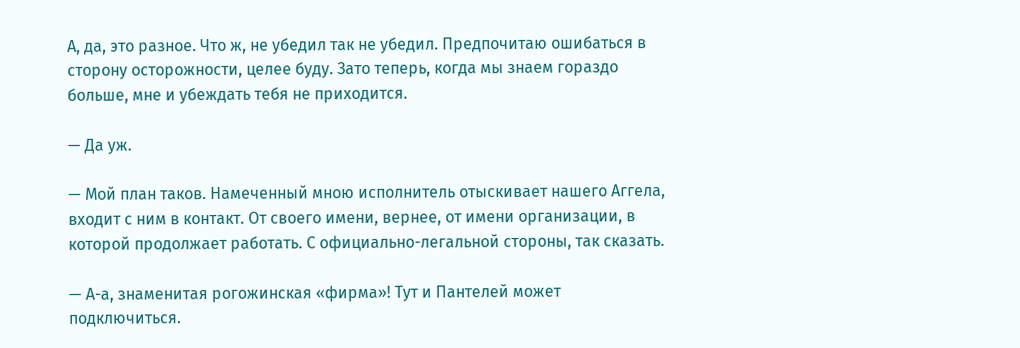А, да, это разное. Что ж, не убедил так не убедил. Предпочитаю ошибаться в сторону осторожности, целее буду. Зато теперь, когда мы знаем гораздо больше, мне и убеждать тебя не приходится.

— Да уж.

— Мой план таков. Намеченный мною исполнитель отыскивает нашего Аггела, входит с ним в контакт. От своего имени, вернее, от имени организации, в которой продолжает работать. С официально-легальной стороны, так сказать.

— А-а, знаменитая рогожинская «фирма»! Тут и Пантелей может подключиться.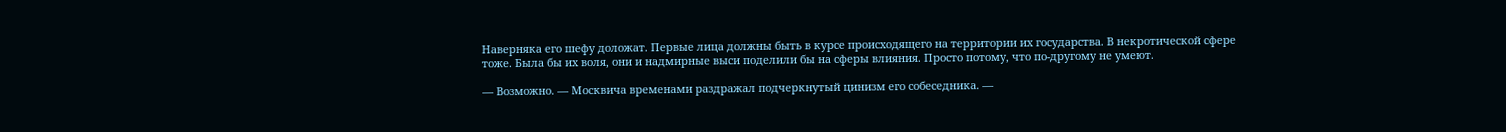Наверняка его шефу доложат. Первые лица должны быть в курсе происходящего на территории их государства. В некротической сфере тоже. Была бы их воля, они и надмирные выси поделили бы на сферы влияния. Просто потому, что по-другому не умеют.

— Возможно. — Москвича временами раздражал подчеркнутый цинизм его собеседника. —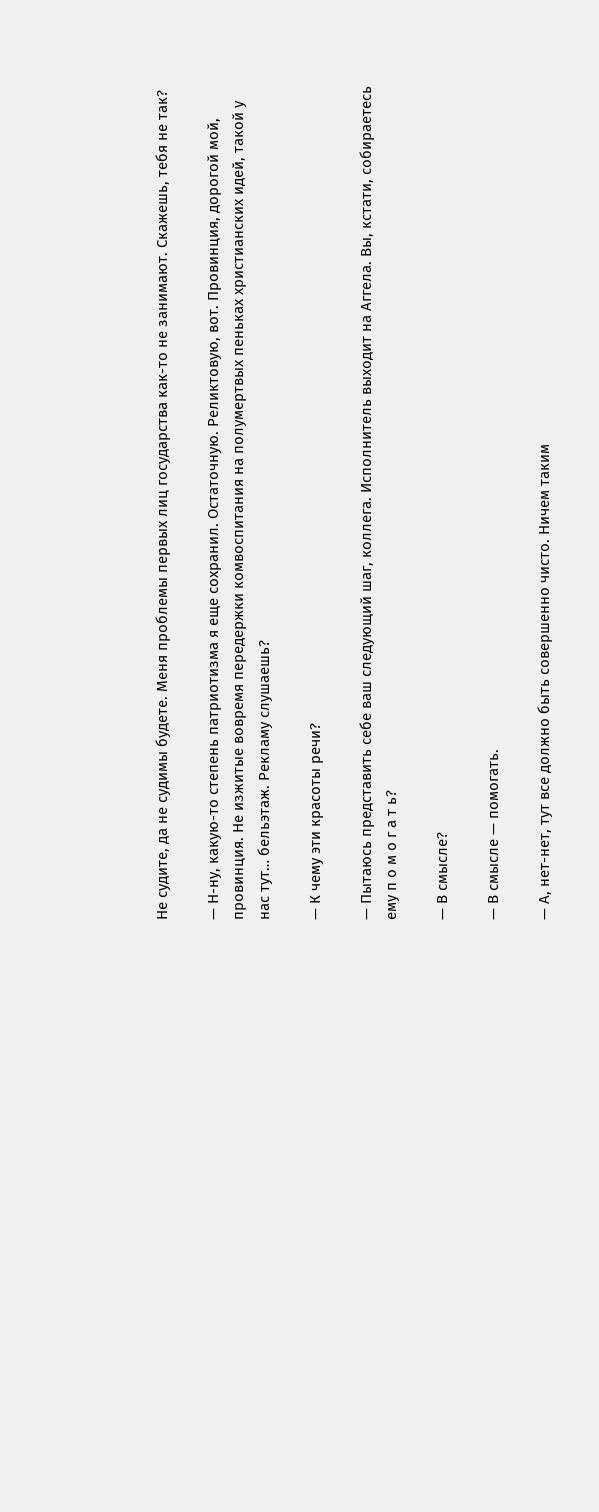Не судите, да не судимы будете. Меня проблемы первых лиц государства как-то не занимают. Скажешь, тебя не так?

— Н-ну, какую-то степень патриотизма я еще сохранил. Остаточную. Реликтовую, вот. Провинция, дорогой мой, провинция. Не изжитые вовремя передержки комвоспитания на полумертвых пеньках христианских идей, такой у нас тут… бельэтаж. Рекламу слушаешь?

— К чему эти красоты речи?

— Пытаюсь представить себе ваш следующий шаг, коллега. Исполнитель выходит на Аггела. Вы, кстати, собираетесь ему п о м о г а т ь?

— В смысле?

— В смысле — помогать.

— А, нет-нет, тут все должно быть совершенно чисто. Ничем таким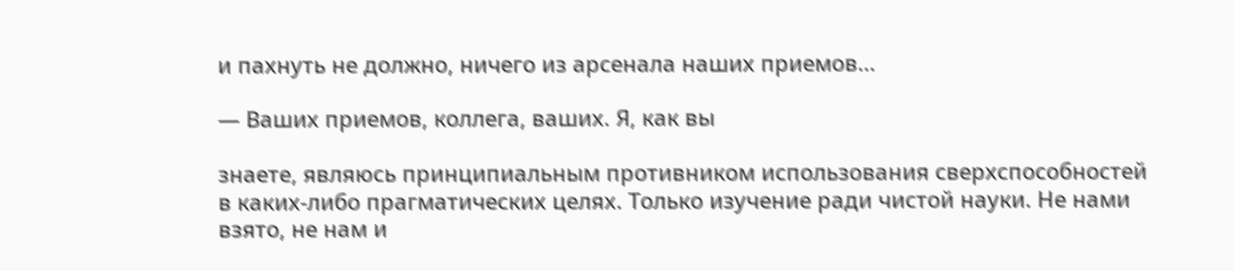и пахнуть не должно, ничего из арсенала наших приемов…

— Ваших приемов, коллега, ваших. Я, как вы

знаете, являюсь принципиальным противником использования сверхспособностей в каких-либо прагматических целях. Только изучение ради чистой науки. Не нами взято, не нам и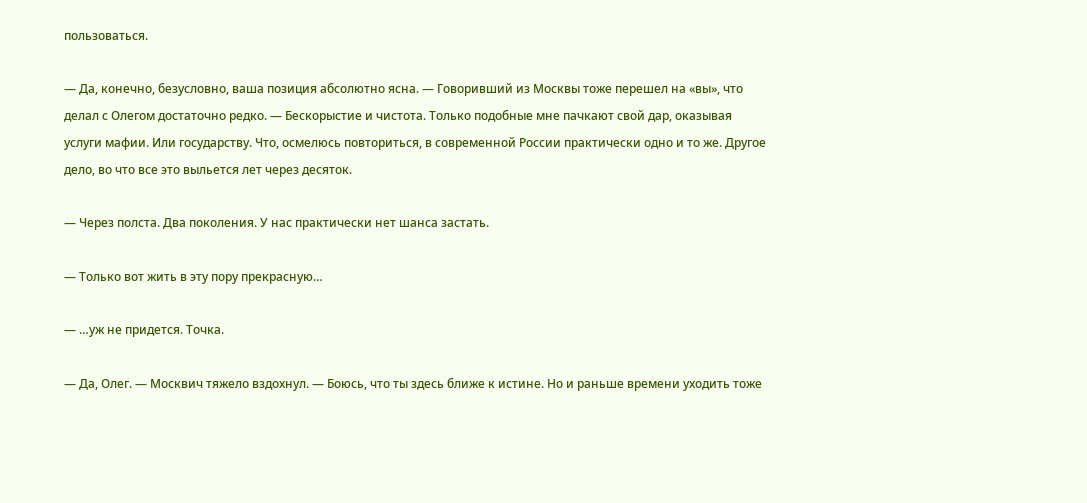пользоваться.

— Да, конечно, безусловно, ваша позиция абсолютно ясна. — Говоривший из Москвы тоже перешел на «вы», что делал с Олегом достаточно редко. — Бескорыстие и чистота. Только подобные мне пачкают свой дар, оказывая услуги мафии. Или государству. Что, осмелюсь повториться, в современной России практически одно и то же. Другое дело, во что все это выльется лет через десяток.

— Через полста. Два поколения. У нас практически нет шанса застать.

— Только вот жить в эту пору прекрасную…

— …уж не придется. Точка.

— Да, Олег. — Москвич тяжело вздохнул. — Боюсь, что ты здесь ближе к истине. Но и раньше времени уходить тоже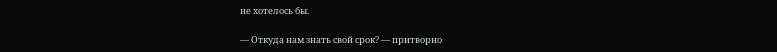не хотелось бы.

— Откуда нам знать свой срок? — притворно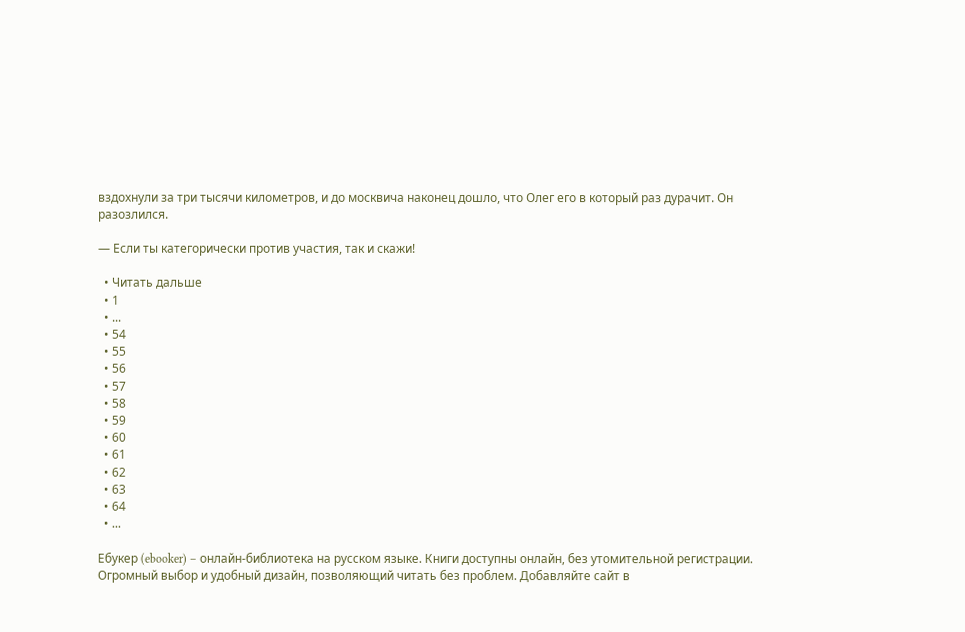вздохнули за три тысячи километров, и до москвича наконец дошло, что Олег его в который раз дурачит. Он разозлился.

— Если ты категорически против участия, так и скажи!

  • Читать дальше
  • 1
  • ...
  • 54
  • 55
  • 56
  • 57
  • 58
  • 59
  • 60
  • 61
  • 62
  • 63
  • 64
  • ...

Ебукер (ebooker) – онлайн-библиотека на русском языке. Книги доступны онлайн, без утомительной регистрации. Огромный выбор и удобный дизайн, позволяющий читать без проблем. Добавляйте сайт в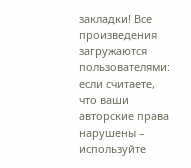закладки! Все произведения загружаются пользователями: если считаете, что ваши авторские права нарушены – используйте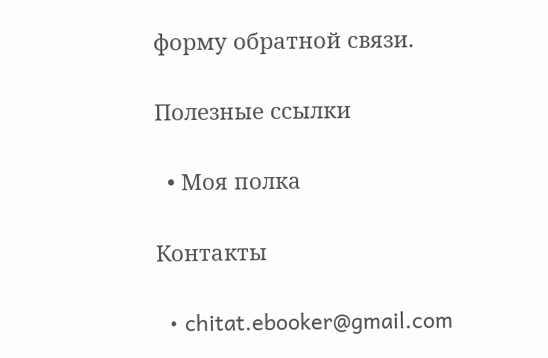форму обратной связи.

Полезные ссылки

  • Моя полка

Контакты

  • chitat.ebooker@gmail.com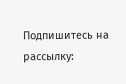Подпишитесь на рассылку: